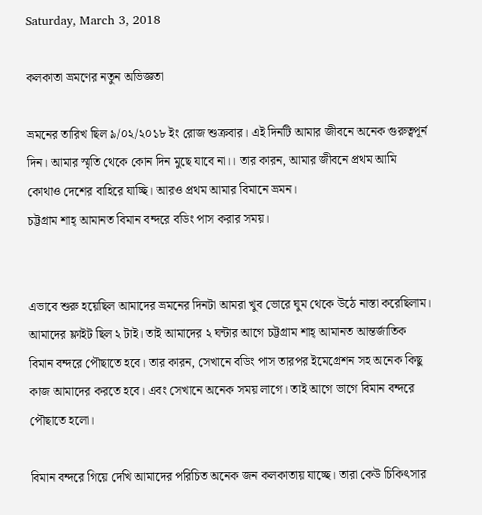Saturday, March 3, 2018

কলকাতা ভ্রমণের নতুন অভিজ্ঞতা

ভ্রমনের তারিখ ছিল ৯/০২/২০১৮ ইং রোজ শুক্রবার। এই দিনটি আমার জীবনে অনেক গুরুত্বপূর্ন দিন। আমার স্মৃতি থেকে কোন দিন মুছে যাবে না।। তার কারন, আমার জীবনে প্রথম আমি কোথাও দেশের বাহিরে যাচ্ছি। আরও প্রথম আমার বিমানে ভ্রমন।
চট্টগ্রাম শাহ্ আমানত বিমান বন্দরে বডিং পাস করার সময়।


এভাবে শুরু হয়েছিল আমাদের ভ্রমনের দিনটা আমরা খুব ভোরে ঘুম থেকে উঠে নাস্তা করেছিলাম। আমাদের ফ্লাইট ছিল ২ টাই। তাই আমাদের ২ ঘন্টার আগে চট্টগ্রাম শাহ্ আমানত আন্তর্জাতিক বিমান বন্দরে পৌছাতে হবে। তার কারন, সেখানে বডিং পাস তারপর ইমেগ্রেশন সহ অনেক কিছু কাজ আমাদের করতে হবে। এবং সেখানে অনেক সময় লাগে। তাই আগে ভাগে বিমান বন্দরে পৌছাতে হলো।

বিমান বন্দরে গিয়ে দেখি আমাদের পরিচিত অনেক জন কলকাতায় যাচ্ছে। তারা কেউ চিকিৎসার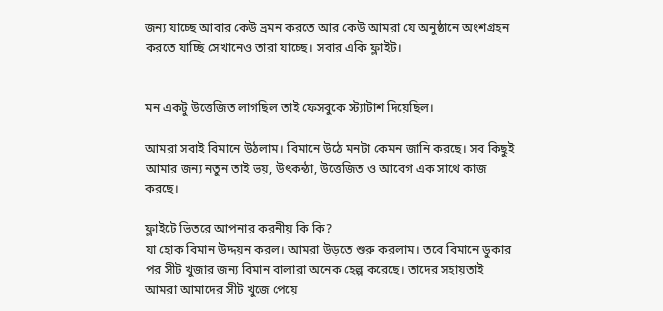জন্য যাচ্ছে আবার কেউ ভ্রমন করতে আর কেউ আমরা যে অনুষ্ঠানে অংশগ্রহন করতে যাচ্ছি সেখানেও তারা যাচ্ছে। সবার একি ফ্লাইট।


মন একটু উত্তেজিত লাগছিল তাই ফেসবুকে স্ট্যাটাশ দিয়েছিল।

আমরা সবাই বিমানে উঠলাম। বিমানে উঠে মনটা কেমন জানি করছে। সব কিছুই আমার জন্য নতুন তাই ভয়, উৎকন্ঠা, উত্তেজিত ও আবেগ এক সাথে কাজ করছে।

ফ্লাইটে ভিতরে আপনার করনীয় কি কি?
যা হোক বিমান উদ্দয়ন করল। আমরা উড়তে শুরু করলাম। তবে বিমানে ডুকার পর সীট খুজার জন্য বিমান বালারা অনেক হেল্প করেছে। তাদের সহায়তাই আমরা আমাদের সীট খুজে পেয়ে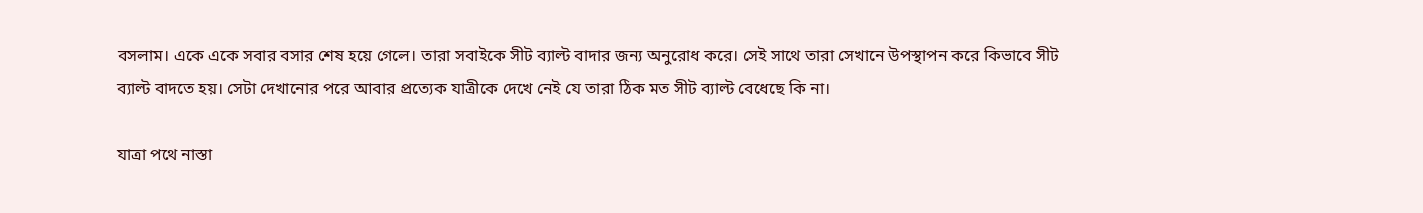বসলাম। একে একে সবার বসার শেষ হয়ে গেলে। তারা সবাইকে সীট ব্যাল্ট বাদার জন্য অনুরোধ করে। সেই সাথে তারা সেখানে উপস্থাপন করে কিভাবে সীট ব্যাল্ট বাদতে হয়। সেটা দেখানোর পরে আবার প্রত্যেক যাত্রীকে দেখে নেই যে তারা ঠিক মত সীট ব্যাল্ট বেধেছে কি না।

যাত্রা পথে নাস্তা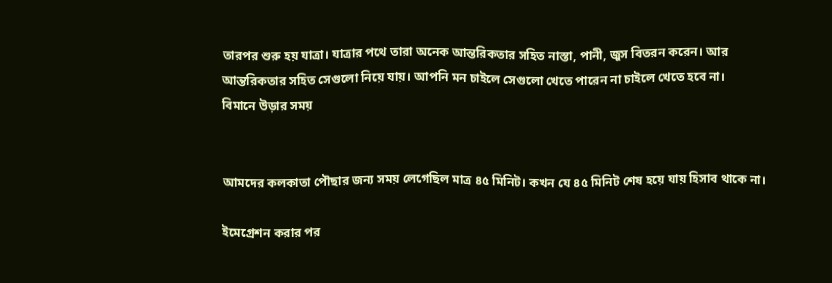তারপর শুরু হয় যাত্রা। যাত্রার পথে তারা অনেক আন্তরিকতার সহিত নাস্তা, পানী, জুস বিতরন করেন। আর আন্তরিকতার সহিত সেগুলো নিয়ে যায়। আপনি মন চাইলে সেগুলো খেতে পারেন না চাইলে খেতে হবে না।
বিমানে উড়ার সময়


আমদের কলকাতা পৌছার জন্য সময় লেগেছিল মাত্র ৪৫ মিনিট। কখন যে ৪৫ মিনিট শেষ হয়ে যায় হিসাব থাকে না।

ইমেগ্রেশন করার পর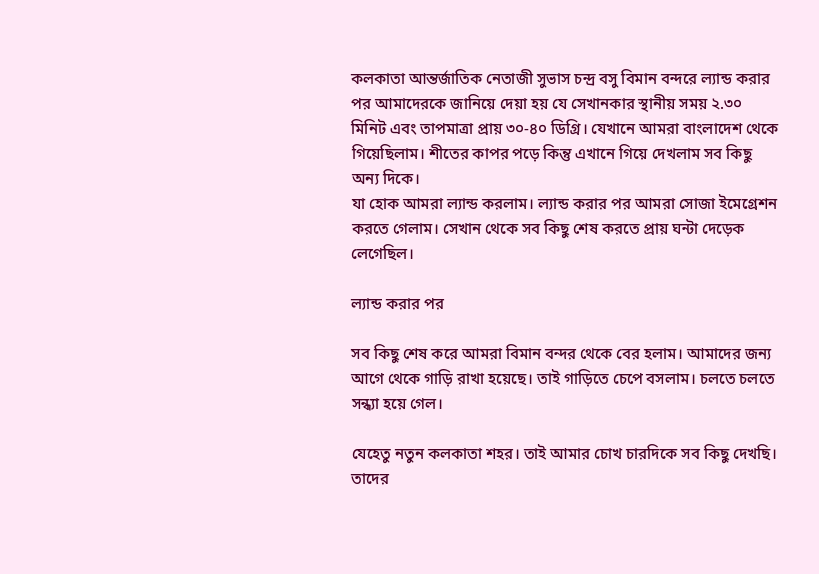কলকাতা আন্তর্জাতিক নেতাজী সুভাস চন্দ্র বসু বিমান বন্দরে ল্যান্ড করার পর আমাদেরকে জানিয়ে দেয়া হয় যে সেখানকার স্থানীয় সময় ২.৩০ মিনিট এবং তাপমাত্রা প্রায় ৩০-৪০ ডিগ্রি। যেখানে আমরা বাংলাদেশ থেকে গিয়েছিলাম। শীতের কাপর পড়ে কিন্তু এখানে গিয়ে দেখলাম সব কিছু অন্য দিকে।
যা হোক আমরা ল্যান্ড করলাম। ল্যান্ড করার পর আমরা সোজা ইমেগ্রেশন করতে গেলাম। সেখান থেকে সব কিছু শেষ করতে প্রায় ঘন্টা দেড়েক লেগেছিল।

ল্যান্ড করার পর

সব কিছু শেষ করে আমরা বিমান বন্দর থেকে বের হলাম। আমাদের জন্য আগে থেকে গাড়ি রাখা হয়েছে। তাই গাড়িতে চেপে বসলাম। চলতে চলতে সন্ধ্যা হয়ে গেল।

যেহেতু নতুন কলকাতা শহর। তাই আমার চোখ চারদিকে সব কিছু দেখছি। তাদের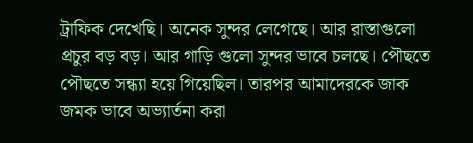ট্রাফিক দেখেছি। অনেক সুন্দর লেগেছে। আর রাস্তাগুলো প্রচুর বড় বড়। আর গাড়ি গুলো সুন্দর ভাবে চলছে। পৌছতে পৌছতে সন্ধ্যা হয়ে গিয়েছিল। তারপর আমাদেরকে জাক জমক ভাবে অভ্যার্তনা করা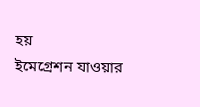হয়
ইমেগ্রেশন যাওয়ার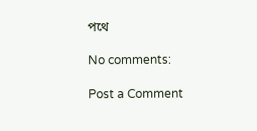পথে

No comments:

Post a Comment